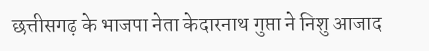छत्तीसगढ़ के भाजपा नेता केदारनाथ गुप्ता ने निशु आजाद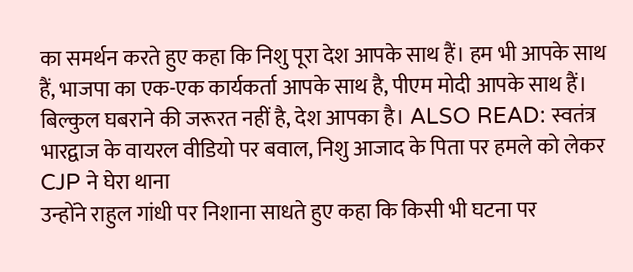का समर्थन करते हुए कहा कि निशु पूरा देश आपके साथ हैं। हम भी आपके साथ हैं, भाजपा का एक-एक कार्यकर्ता आपके साथ है, पीएम मोदी आपके साथ हैं। बिल्कुल घबराने की जरूरत नहीं है, देश आपका है। ALSO READ: स्वतंत्र भारद्वाज के वायरल वीडियो पर बवाल, निशु आजाद के पिता पर हमले को लेकर CJP ने घेरा थाना
उन्होंने राहुल गांधी पर निशाना साधते हुए कहा कि किसी भी घटना पर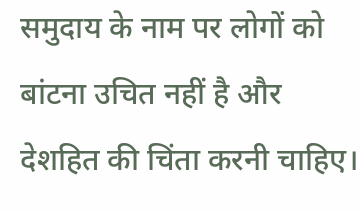समुदाय के नाम पर लोगों को बांटना उचित नहीं है और देशहित की चिंता करनी चाहिए।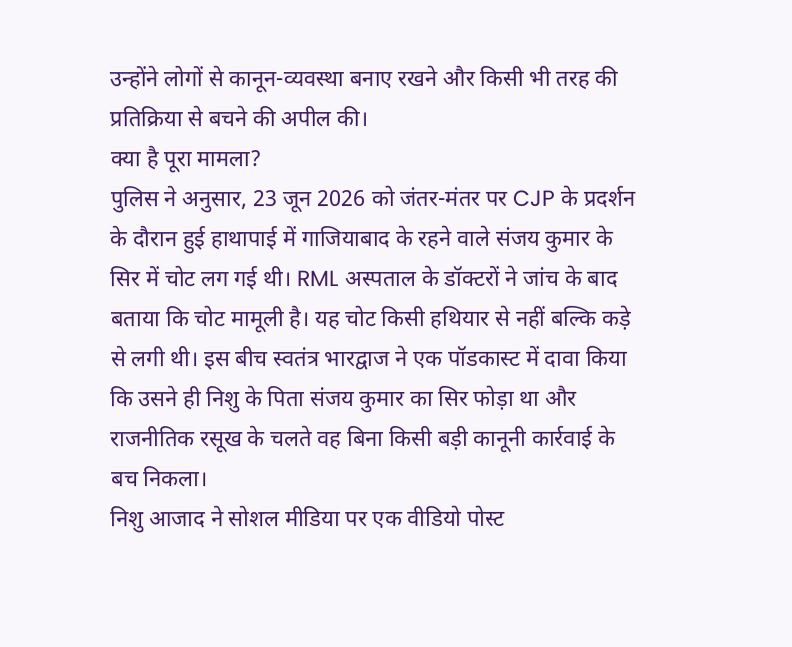उन्होंने लोगों से कानून-व्यवस्था बनाए रखने और किसी भी तरह की प्रतिक्रिया से बचने की अपील की।
क्या है पूरा मामला?
पुलिस ने अनुसार, 23 जून 2026 को जंतर-मंतर पर CJP के प्रदर्शन के दौरान हुई हाथापाई में गाजियाबाद के रहने वाले संजय कुमार के सिर में चोट लग गई थी। RML अस्पताल के डॉक्टरों ने जांच के बाद बताया कि चोट मामूली है। यह चोट किसी हथियार से नहीं बल्कि कड़े से लगी थी। इस बीच स्वतंत्र भारद्वाज ने एक पॉडकास्ट में दावा किया कि उसने ही निशु के पिता संजय कुमार का सिर फोड़ा था और राजनीतिक रसूख के चलते वह बिना किसी बड़ी कानूनी कार्रवाई के बच निकला।
निशु आजाद ने सोशल मीडिया पर एक वीडियो पोस्ट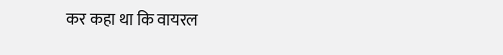कर कहा था कि वायरल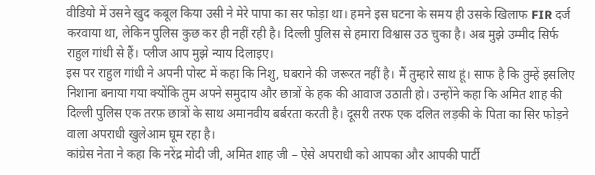वीडियो में उसने खुद कबूल किया उसी ने मेरे पापा का सर फोड़ा था। हमने इस घटना के समय ही उसके खिलाफ FIR दर्ज करवाया था, लेकिन पुलिस कुछ कर ही नहीं रही है। दिल्ली पुलिस से हमारा विश्वास उठ चुका है। अब मुझे उम्मीद सिर्फ राहुल गांधी से हैं। प्लीज आप मुझे न्याय दिलाइए।
इस पर राहुल गांधी ने अपनी पोस्ट में कहा कि निशु, घबराने की जरूरत नहीं है। मैं तुम्हारे साथ हूं। साफ है कि तुम्हें इसलिए निशाना बनाया गया क्योंकि तुम अपने समुदाय और छात्रों के हक की आवाज उठाती हो। उन्होंने कहा कि अमित शाह की दिल्ली पुलिस एक तरफ़ छात्रों के साथ अमानवीय बर्बरता करती है। दूसरी तरफ एक दलित लड़की के पिता का सिर फोड़ने वाला अपराधी खुलेआम घूम रहा है।
कांग्रेस नेता ने कहा कि नरेंद्र मोदी जी, अमित शाह जी – ऐसे अपराधी को आपका और आपकी पार्टी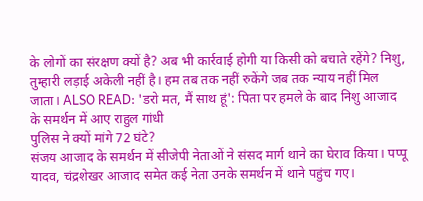के लोगों का संरक्षण क्यों है? अब भी कार्रवाई होगी या किसी को बचाते रहेंगे? निशु, तुम्हारी लड़ाई अकेली नहीं है। हम तब तक नहीं रुकेंगे जब तक न्याय नहीं मिल जाता। ALSO READ: 'डरो मत, मैं साथ हूं': पिता पर हमले के बाद निशु आजाद के समर्थन में आए राहुल गांधी
पुलिस ने क्यों मांगे 72 घंटे?
संजय आजाद के समर्थन में सीजेपी नेताओं ने संसद मार्ग थाने का घेराव किया। पप्पू यादव, चंद्रशेखर आजाद समेत कई नेता उनके समर्थन में थाने पहुंच गए।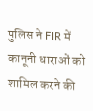पुलिस ने FIR में कानूनी धाराओं को शामिल करने की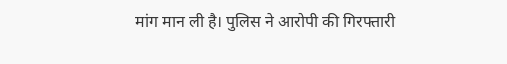मांग मान ली है। पुलिस ने आरोपी की गिरफ्तारी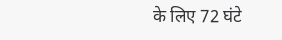के लिए 72 घंटे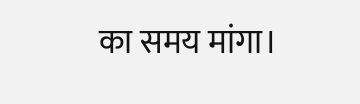का समय मांगा।